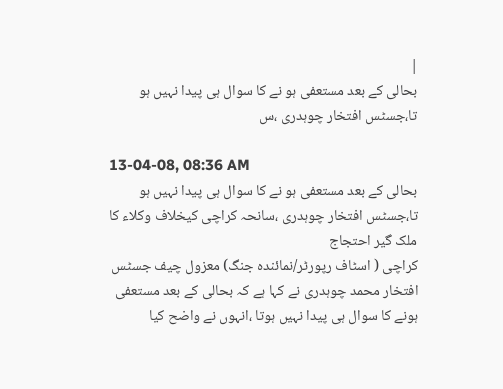|
بحالی کے بعد مستعفی ہو نے کا سوال ہی پیدا نہیں ہو تا،جسٹس افتخار چوہدری ،س

13-04-08, 08:36 AM
بحالی کے بعد مستعفی ہو نے کا سوال ہی پیدا نہیں ہو تا،جسٹس افتخار چوہدری ،سانحہ کراچی کیخلاف وکلاء کا ملک گیر احتجاج
کراچی ( اسٹاف رپورٹر/نمائندہ جنگ) معزول چیف جسٹس افتخار محمد چوہدری نے کہا ہے کہ بحالی کے بعد مستعفی ہونے کا سوال ہی پیدا نہیں ہوتا ،انہوں نے واضح کیا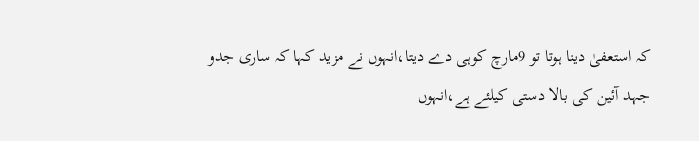کہ استعفیٰ دینا ہوتا تو 9مارچ کوہی دے دیتا،انہوں نے مزید کہا کہ ساری جدو جہد آئین کی بالا دستی کیلئے ہے،انہوں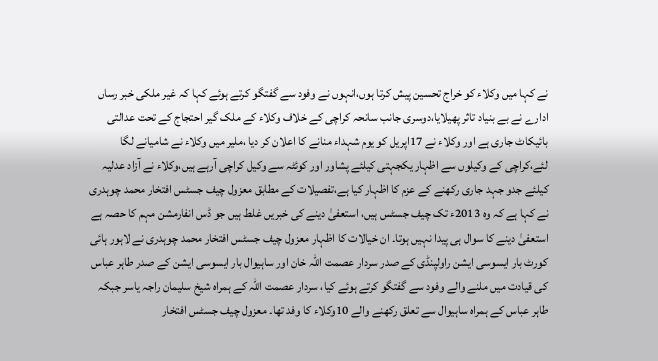نے کہا میں وکلاء کو خراج تحسین پیش کرتا ہوں،انہوں نے وفود سے گفتگو کرتے ہوئے کہا کہ غیر ملکی خبر رساں ادارے نے بے بنیاد تاثر پھیلایا،دوسری جانب سانحہ کراچی کے خلاف وکلاء کے ملک گیر احتجاج کے تحت عدالتی بائیکاٹ جاری ہے اور وکلاء نے 17اپریل کو یوم شہداء منانے کا اعلان کر دیا ،ملیر میں وکلاء نے شامیانے لگا لئے،کراچی کے وکیلوں سے اظہار یکجہتی کیلئے پشاور اور کوئٹہ سے وکیل کراچی آرہے ہیں،وکلاء نے آزاد عدلیہ کیلئے جدو جہد جاری رکھنے کے عزم کا اظہار کیا ہے،تفصیلات کے مطابق معزول چیف جسٹس افتخار محمد چوہدری نے کہا ہے کہ وہ 2013ء تک چیف جسٹس ہیں، استعفیٰ دینے کی خبریں غلط ہیں جو ڈس انفارمشن مہم کا حصہ ہے استعفیٰ دینے کا سوال ہی پیدا نہیں ہوتا۔ ان خیالات کا اظہار معزول چیف جسٹس افتخار محمد چوہدری نے لاہور ہائی کورٹ بار ایسوسی ایشن راولپنڈی کے صدر سردار عصمت اللہ خان اور ساہیوال بار ایسوسی ایشن کے صدر طاہر عباس کی قیادت میں ملنے والے وفود سے گفتگو کرتے ہوئے کیا، سردار عصمت اللہ کے ہمراہ شیخ سلیمان راجہ یاسر جبکہ طاہر عباس کے ہمراہ ساہیوال سے تعلق رکھنے والے 10وکلاء کا وفد تھا۔ معزول چیف جسٹس افتخار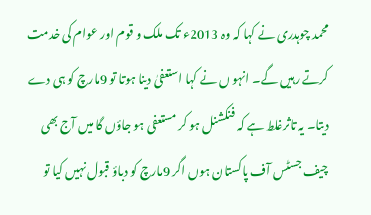محمد چوہدری نے کہا کہ وہ 2013ء تک ملک و قوم اور عوام کی خدمت کرتے رہیں گے۔ انہو ں نے کہا استعفیٰ دینا ہوتا تو 9مارچ کو ہی دے دیتا۔ یہ تاثرغلط ہے کہ فنکشنل ہو کر مستعفی ہو جاؤں گا میں آج بھی چیف جسٹس آف پاکستان ہوں اگر 9مارچ کو دباؤ قبول نہیں کیا تو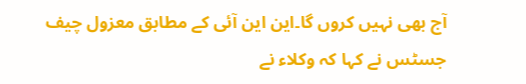آج بھی نہیں کروں گا۔این این آئی کے مطابق معزول چیف جسٹس نے کہا کہ وکلاء نے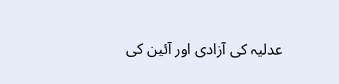عدلیہ کی آزادی اور آئین کی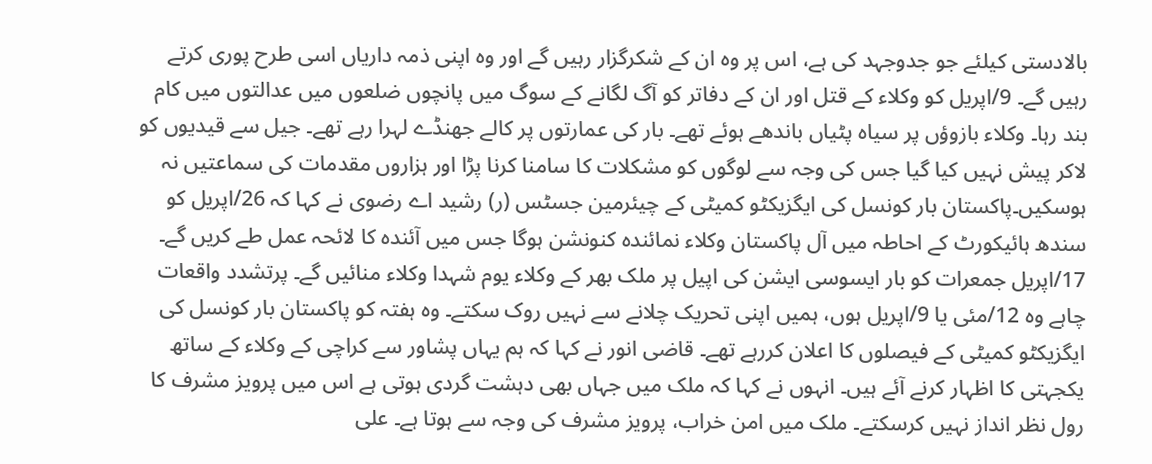بالادستی کیلئے جو جدوجہد کی ہے، اس پر وہ ان کے شکرگزار رہیں گے اور وہ اپنی ذمہ داریاں اسی طرح پوری کرتے رہیں گے۔ 9/اپریل کو وکلاء کے قتل اور ان کے دفاتر کو آگ لگانے کے سوگ میں پانچوں ضلعوں میں عدالتوں میں کام بند رہا۔ وکلاء بازوؤں پر سیاہ پٹیاں باندھے ہوئے تھے۔ بار کی عمارتوں پر کالے جھنڈے لہرا رہے تھے۔ جیل سے قیدیوں کو لاکر پیش نہیں کیا گیا جس کی وجہ سے لوگوں کو مشکلات کا سامنا کرنا پڑا اور ہزاروں مقدمات کی سماعتیں نہ ہوسکیں۔پاکستان بار کونسل کی ایگزیکٹو کمیٹی کے چیئرمین جسٹس (ر) رشید اے رضوی نے کہا کہ 26/اپریل کو سندھ ہائیکورٹ کے احاطہ میں آل پاکستان وکلاء نمائندہ کنونشن ہوگا جس میں آئندہ کا لائحہ عمل طے کریں گے۔ 17/اپریل جمعرات کو بار ایسوسی ایشن کی اپیل پر ملک بھر کے وکلاء یوم شہدا وکلاء منائیں گے۔ پرتشدد واقعات چاہے وہ 12/مئی یا 9/اپریل ہوں، ہمیں اپنی تحریک چلانے سے نہیں روک سکتے۔ وہ ہفتہ کو پاکستان بار کونسل کی ایگزیکٹو کمیٹی کے فیصلوں کا اعلان کررہے تھے۔ قاضی انور نے کہا کہ ہم یہاں پشاور سے کراچی کے وکلاء کے ساتھ یکجہتی کا اظہار کرنے آئے ہیں۔ انہوں نے کہا کہ ملک میں جہاں بھی دہشت گردی ہوتی ہے اس میں پرویز مشرف کا رول نظر انداز نہیں کرسکتے۔ ملک میں امن خراب، پرویز مشرف کی وجہ سے ہوتا ہے۔ علی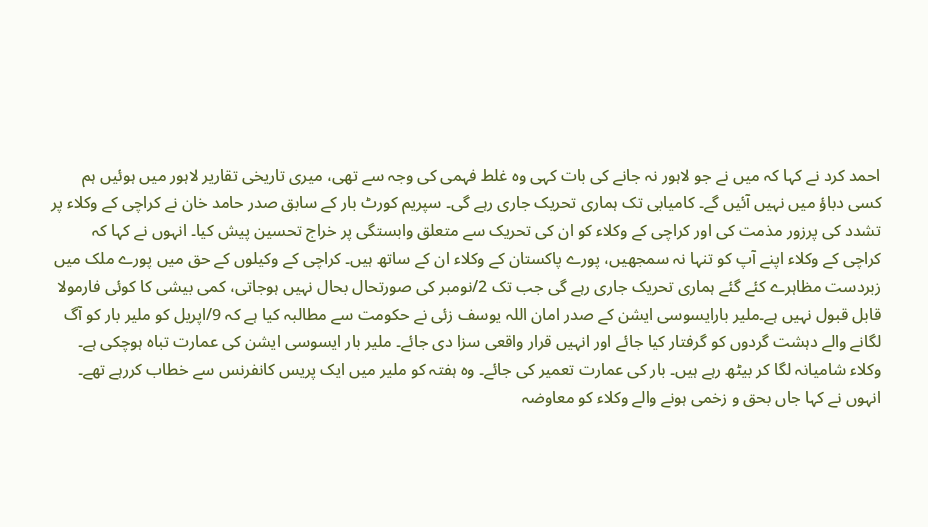احمد کرد نے کہا کہ میں نے جو لاہور نہ جانے کی بات کہی وہ غلط فہمی کی وجہ سے تھی، میری تاریخی تقاریر لاہور میں ہوئیں ہم کسی دباؤ میں نہیں آئیں گے۔ کامیابی تک ہماری تحریک جاری رہے گی۔ سپریم کورٹ بار کے سابق صدر حامد خان نے کراچی کے وکلاء پر تشدد کی پرزور مذمت کی اور کراچی کے وکلاء کو ان کی تحریک سے متعلق وابستگی پر خراج تحسین پیش کیا۔ انہوں نے کہا کہ کراچی کے وکلاء اپنے آپ کو تنہا نہ سمجھیں، پورے پاکستان کے وکلاء ان کے ساتھ ہیں۔ کراچی کے وکیلوں کے حق میں پورے ملک میں زبردست مظاہرے کئے گئے ہماری تحریک جاری رہے گی جب تک 2/نومبر کی صورتحال بحال نہیں ہوجاتی، کمی بیشی کا کوئی فارمولا قابل قبول نہیں ہے۔ملیر بارایسوسی ایشن کے صدر امان اللہ یوسف زئی نے حکومت سے مطالبہ کیا ہے کہ 9/اپریل کو ملیر بار کو آگ لگانے والے دہشت گردوں کو گرفتار کیا جائے اور انہیں قرار واقعی سزا دی جائے۔ ملیر بار ایسوسی ایشن کی عمارت تباہ ہوچکی ہے۔ وکلاء شامیانہ لگا کر بیٹھ رہے ہیں۔ بار کی عمارت تعمیر کی جائے۔ وہ ہفتہ کو ملیر میں ایک پریس کانفرنس سے خطاب کررہے تھے۔ انہوں نے کہا جاں بحق و زخمی ہونے والے وکلاء کو معاوضہ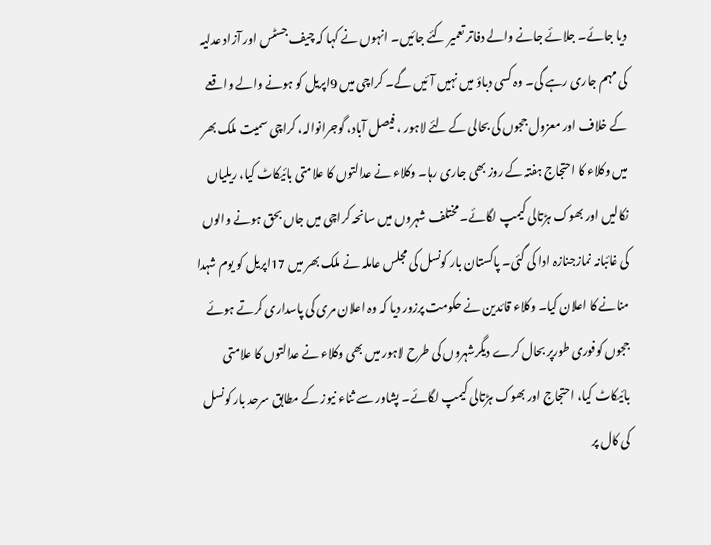دیا جائے۔ جلائے جانے والے دفاتر تعمیر کئے جائیں۔ انہوں نے کہا کہ چیف جسٹس اور آزاد عدلیہ کی مہم جاری رہے گی۔ وہ کسی دباؤ میں نہیں آئیں گے۔ کراچی میں 9اپریل کو ہونے والے واقعے کے خلاف اور معزول ججوں کی بحالی کے لئے لاہور ، فیصل آباد، گوجرانوالہ، کراچی سمیت ملک بھر میں وکلاء کا احتجاج ہفتہ کے روز بھی جاری رہا۔ وکلاء نے عدالتوں کا علامتی بائیکاٹ کیا، ریلیاں نکالیں اور بھوک ہڑتالی کیمپ لگائے۔ مختلف شہروں میں سانحہ کراچی میں جاں بحق ہونے والوں کی غائبانہ نمازجنازہ ادا کی گئی۔ پاکستان بار کونسل کی مجلس عاملہ نے ملک بھر میں 17اپریل کو یوم شہدا منانے کا اعلان کیا۔ وکلاء قائدین نے حکومت پرزور دیا کہ وہ اعلان مری کی پاسداری کرتے ہوئے ججوں کوفوری طورپر بحال کرے دیگرشہروں کی طرح لاہور میں بھی وکلاء نے عدالتوں کا علامتی بائیکاٹ کیا، احتجاج اور بھوک ہڑتالی کیمپ لگائے۔ پشاور سے ثناء نیوز کے مطابق سرحد بار کونسل کی کال پر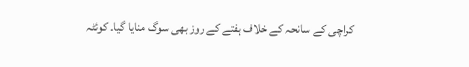کراچی کے سانحہ کے خلاف ہفتے کے روز بھی سوگ منایا گیا۔ کوئٹہ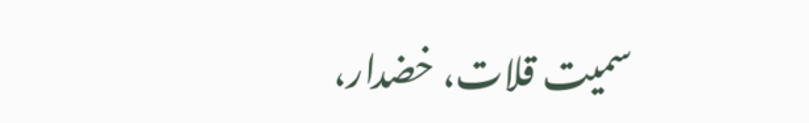سمیت قلات، خضدار،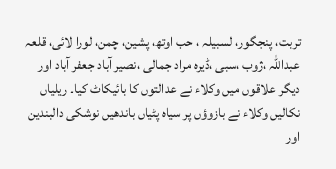تربت، پنجگور، لسبیلہ ، حب اوتھ، پشین، چمن، لورا لائی، قلعہ عبداللہ ،ژوب ،سبی ،ڈیرہ مراد جمالی ،نصیر آباد جعفر آباد اور دیگر علاقوں میں وکلاء نے عدالتوں کا بائیکاٹ کیا۔ ریلیاں نکالیں وکلاء نے بازوؤں پر سیاہ پٹیاں باندھیں نوشکی دالبندین اور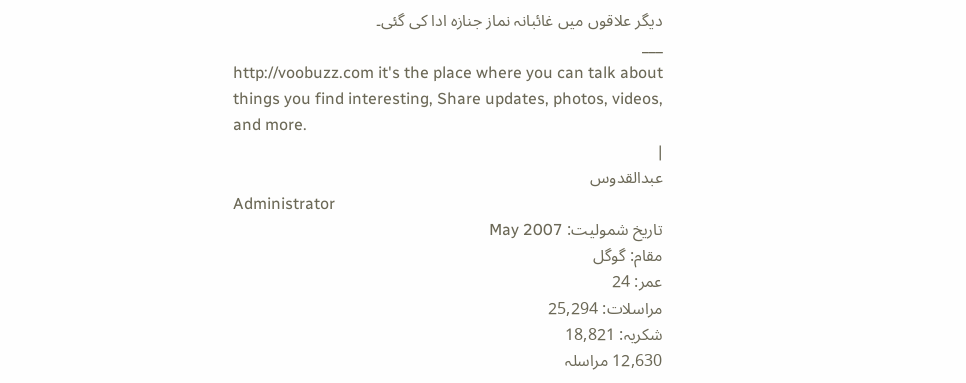دیگر علاقوں میں غائبانہ نماز جنازہ ادا کی گئی۔
___
http://voobuzz.com it's the place where you can talk about things you find interesting, Share updates, photos, videos, and more.
|
عبدالقدوس
Administrator
تاریخ شمولیت: May 2007
مقام: گوگل
عمر: 24
مراسلات: 25,294
شکریہ: 18,821
12,630 مراسلہ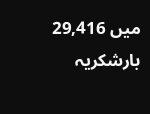میں 29,416 بارشکریہ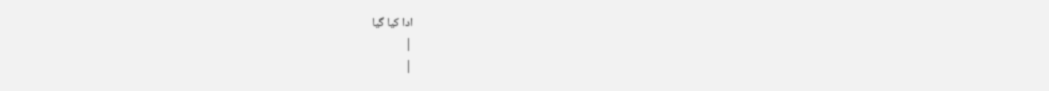ادا کیا گیا
|
|